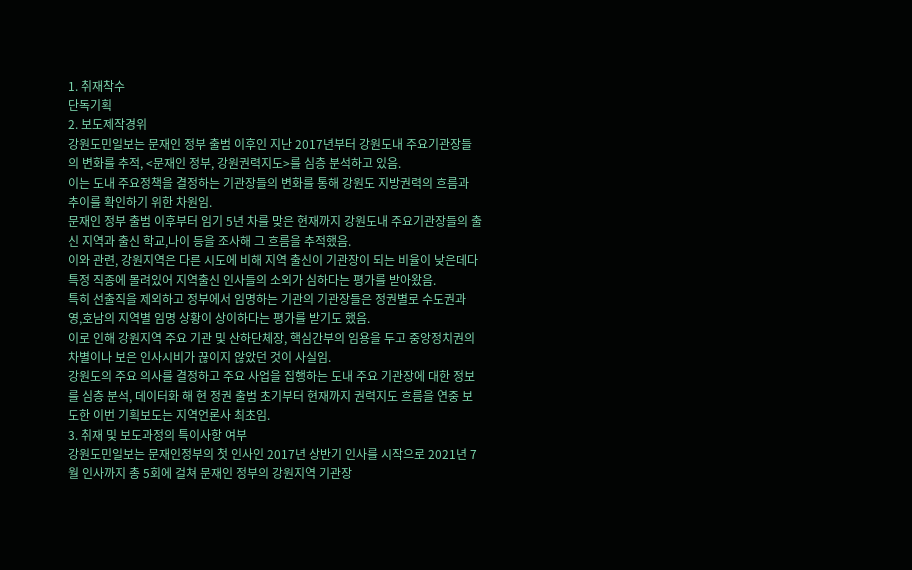1. 취재착수
단독기획
2. 보도제작경위
강원도민일보는 문재인 정부 출범 이후인 지난 2017년부터 강원도내 주요기관장들의 변화를 추적, <문재인 정부, 강원권력지도>를 심층 분석하고 있음.
이는 도내 주요정책을 결정하는 기관장들의 변화를 통해 강원도 지방권력의 흐름과 추이를 확인하기 위한 차원임.
문재인 정부 출범 이후부터 임기 5년 차를 맞은 현재까지 강원도내 주요기관장들의 출신 지역과 출신 학교,나이 등을 조사해 그 흐름을 추적했음.
이와 관련, 강원지역은 다른 시도에 비해 지역 출신이 기관장이 되는 비율이 낮은데다 특정 직종에 몰려있어 지역출신 인사들의 소외가 심하다는 평가를 받아왔음.
특히 선출직을 제외하고 정부에서 임명하는 기관의 기관장들은 정권별로 수도권과 영,호남의 지역별 임명 상황이 상이하다는 평가를 받기도 했음.
이로 인해 강원지역 주요 기관 및 산하단체장, 핵심간부의 임용을 두고 중앙정치권의 차별이나 보은 인사시비가 끊이지 않았던 것이 사실임.
강원도의 주요 의사를 결정하고 주요 사업을 집행하는 도내 주요 기관장에 대한 정보를 심층 분석, 데이터화 해 현 정권 출범 초기부터 현재까지 권력지도 흐름을 연중 보도한 이번 기획보도는 지역언론사 최초임.
3. 취재 및 보도과정의 특이사항 여부
강원도민일보는 문재인정부의 첫 인사인 2017년 상반기 인사를 시작으로 2021년 7월 인사까지 총 5회에 걸쳐 문재인 정부의 강원지역 기관장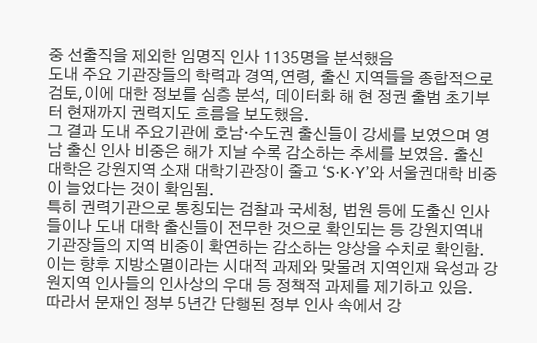중 선출직을 제외한 임명직 인사 1135명을 분석했음
도내 주요 기관장들의 학력과 경역,연령, 출신 지역들을 종합적으로 검토,이에 대한 정보를 심층 분석, 데이터화 해 현 정권 출범 초기부터 현재까지 권력지도 흐름을 보도했음.
그 결과 도내 주요기관에 호남·수도권 출신들이 강세를 보였으며 영남 출신 인사 비중은 해가 지날 수록 감소하는 추세를 보였음. 출신 대학은 강원지역 소재 대학기관장이 줄고 ‘S·K·Y’와 서울권대학 비중이 늘었다는 것이 확임됨.
특히 권력기관으로 통칭되는 검찰과 국세청, 법원 등에 도출신 인사들이나 도내 대학 출신들이 전무한 것으로 확인되는 등 강원지역내 기관장들의 지역 비중이 확연하는 감소하는 양상을 수치로 확인함.
이는 향후 지방소멸이라는 시대적 과제와 맞물려 지역인재 육성과 강원지역 인사들의 인사상의 우대 등 정책적 과제를 제기하고 있음.
따라서 문재인 정부 5년간 단행된 정부 인사 속에서 강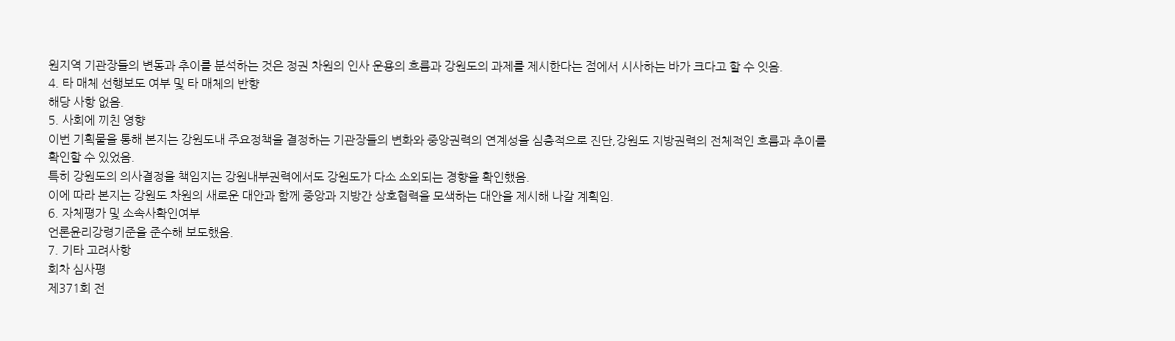원지역 기관장들의 변동과 추이를 분석하는 것은 정권 차원의 인사 운용의 흐름과 강원도의 과제를 제시한다는 점에서 시사하는 바가 크다고 할 수 잇음.
4. 타 매체 선행보도 여부 및 타 매체의 반향
해당 사항 없음.
5. 사회에 끼친 영향
이번 기획물을 통해 본지는 강원도내 주요정책을 결정하는 기관장들의 변화와 중앙권력의 연계성을 심층적으로 진단,강원도 지방권력의 전체적인 흐름과 추이를 확인할 수 있었음.
특히 강원도의 의사결정을 책임지는 강원내부권력에서도 강원도가 다소 소외되는 경향을 확인했음.
이에 따라 본지는 강원도 차원의 새로운 대안과 함께 중앙과 지방간 상호협력을 모색하는 대안을 제시해 나갈 계획임.
6. 자체평가 및 소속사확인여부
언론윤리강령기준을 준수해 보도했음.
7. 기타 고려사항
회차 심사평
제371회 전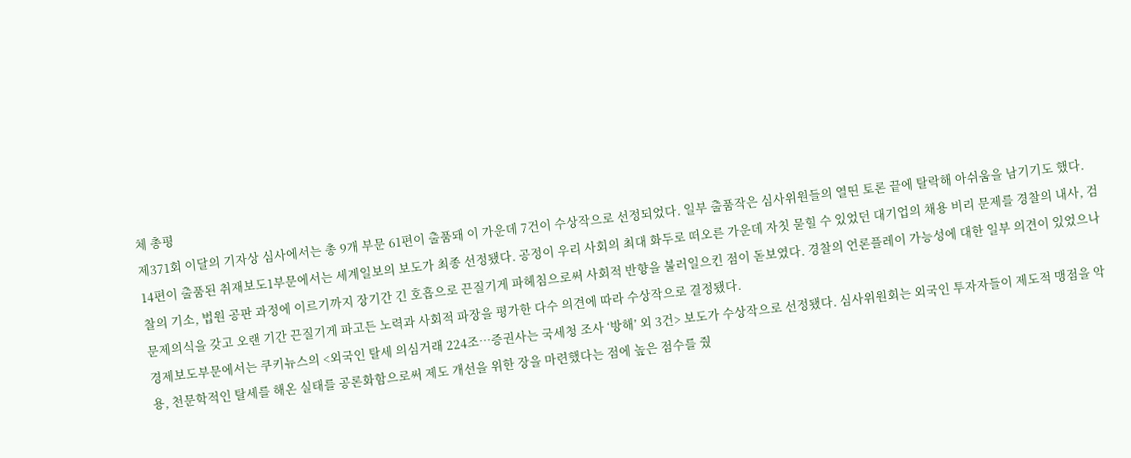체 총평
제371회 이달의 기자상 심사에서는 총 9개 부문 61편이 출품돼 이 가운데 7건이 수상작으로 선정되었다. 일부 출품작은 심사위원들의 열띤 토론 끝에 탈락해 아쉬움을 남기기도 했다.
14편이 출품된 취재보도1부문에서는 세계일보의 보도가 최종 선정됐다. 공정이 우리 사회의 최대 화두로 떠오른 가운데 자칫 묻힐 수 있었던 대기업의 채용 비리 문제를 경찰의 내사, 검찰의 기소, 법원 공판 과정에 이르기까지 장기간 긴 호흡으로 끈질기게 파헤침으로써 사회적 반향을 불러일으킨 점이 돋보였다. 경찰의 언론플레이 가능성에 대한 일부 의견이 있었으나 문제의식을 갖고 오랜 기간 끈질기게 파고든 노력과 사회적 파장을 평가한 다수 의견에 따라 수상작으로 결정됐다.
경제보도부문에서는 쿠키뉴스의 <외국인 탈세 의심거래 224조…증권사는 국세청 조사 ‘방해’ 외 3건> 보도가 수상작으로 선정됐다. 심사위원회는 외국인 투자자들이 제도적 맹점을 악용, 천문학적인 탈세를 해온 실태를 공론화함으로써 제도 개선을 위한 장을 마련했다는 점에 높은 점수를 줬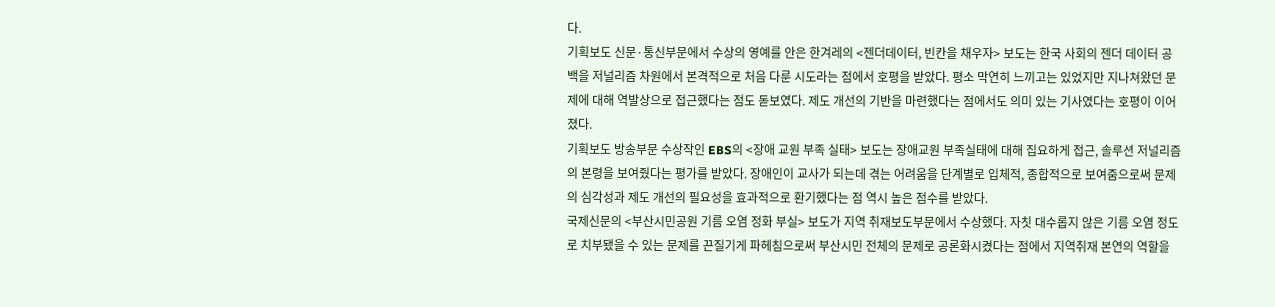다.
기획보도 신문·통신부문에서 수상의 영예를 안은 한겨레의 <젠더데이터, 빈칸을 채우자> 보도는 한국 사회의 젠더 데이터 공백을 저널리즘 차원에서 본격적으로 처음 다룬 시도라는 점에서 호평을 받았다. 평소 막연히 느끼고는 있었지만 지나쳐왔던 문제에 대해 역발상으로 접근했다는 점도 돋보였다. 제도 개선의 기반을 마련했다는 점에서도 의미 있는 기사였다는 호평이 이어졌다.
기획보도 방송부문 수상작인 EBS의 <장애 교원 부족 실태> 보도는 장애교원 부족실태에 대해 집요하게 접근, 솔루션 저널리즘의 본령을 보여줬다는 평가를 받았다. 장애인이 교사가 되는데 겪는 어려움을 단계별로 입체적, 종합적으로 보여줌으로써 문제의 심각성과 제도 개선의 필요성을 효과적으로 환기했다는 점 역시 높은 점수를 받았다.
국제신문의 <부산시민공원 기름 오염 정화 부실> 보도가 지역 취재보도부문에서 수상했다. 자칫 대수롭지 않은 기름 오염 정도로 치부됐을 수 있는 문제를 끈질기게 파헤침으로써 부산시민 전체의 문제로 공론화시켰다는 점에서 지역취재 본연의 역할을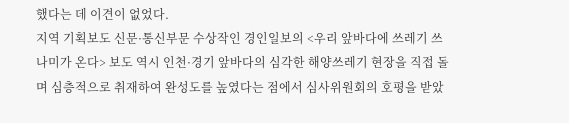했다는 데 이견이 없었다.
지역 기획보도 신문·통신부문 수상작인 경인일보의 <우리 앞바다에 쓰레기 쓰나미가 온다> 보도 역시 인천·경기 앞바다의 심각한 해양쓰레기 현장을 직접 돌며 심층적으로 취재하여 완성도를 높였다는 점에서 심사위원회의 호평을 받았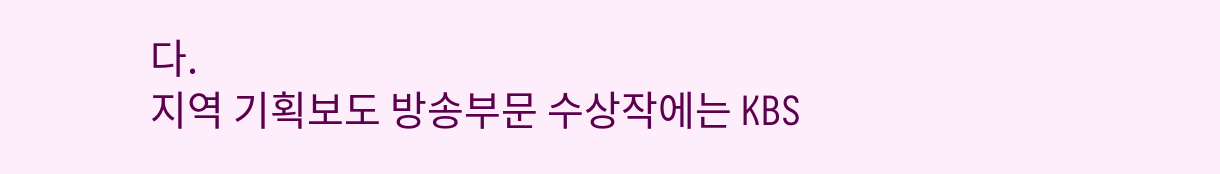다.
지역 기획보도 방송부문 수상작에는 KBS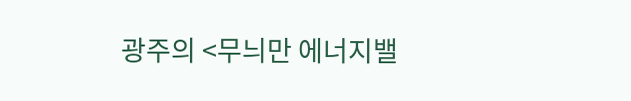광주의 <무늬만 에너지밸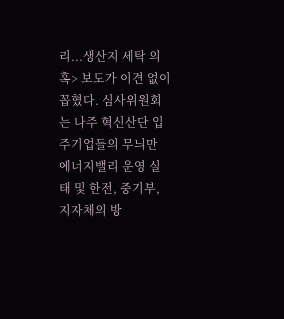리...생산지 세탁 의혹> 보도가 이견 없이 꼽혔다. 심사위원회는 나주 혁신산단 입주기업들의 무늬만 에너지밸리 운영 실태 및 한전, 중기부, 지자체의 방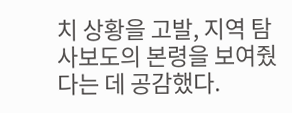치 상황을 고발, 지역 탐사보도의 본령을 보여줬다는 데 공감했다.